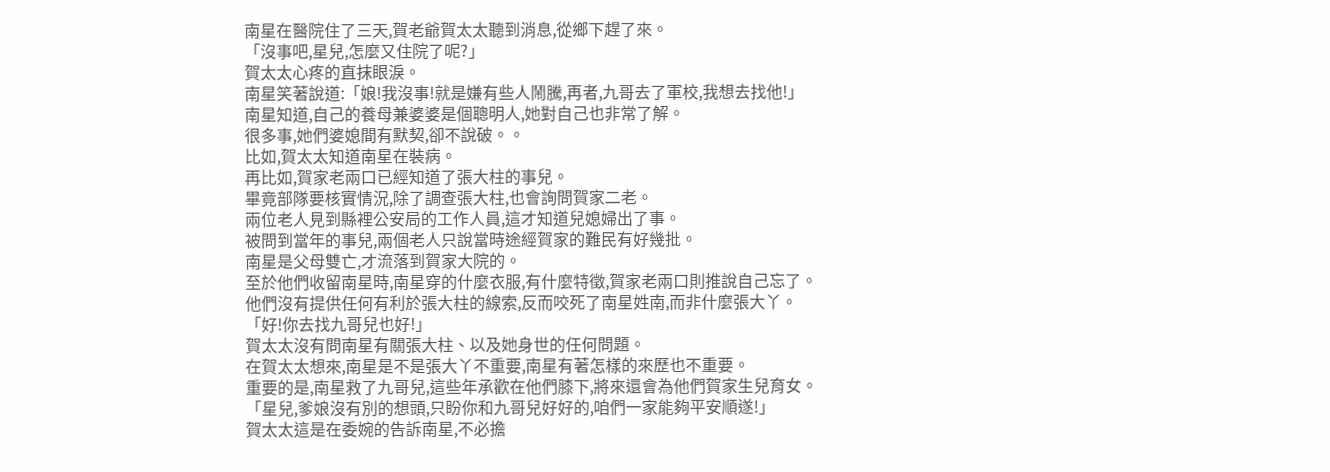南星在醫院住了三天,賀老爺賀太太聽到消息,從鄉下趕了來。
「沒事吧,星兒,怎麼又住院了呢?」
賀太太心疼的直抹眼淚。
南星笑著說道:「娘!我沒事!就是嫌有些人鬧騰,再者,九哥去了軍校,我想去找他!」
南星知道,自己的養母兼婆婆是個聰明人,她對自己也非常了解。
很多事,她們婆媳間有默契,卻不說破。。
比如,賀太太知道南星在裝病。
再比如,賀家老兩口已經知道了張大柱的事兒。
畢竟部隊要核實情況,除了調查張大柱,也會詢問賀家二老。
兩位老人見到縣裡公安局的工作人員,這才知道兒媳婦出了事。
被問到當年的事兒,兩個老人只說當時途經賀家的難民有好幾批。
南星是父母雙亡,才流落到賀家大院的。
至於他們收留南星時,南星穿的什麼衣服,有什麼特徵,賀家老兩口則推說自己忘了。
他們沒有提供任何有利於張大柱的線索,反而咬死了南星姓南,而非什麼張大丫。
「好!你去找九哥兒也好!」
賀太太沒有問南星有關張大柱、以及她身世的任何問題。
在賀太太想來,南星是不是張大丫不重要,南星有著怎樣的來歷也不重要。
重要的是,南星救了九哥兒,這些年承歡在他們膝下,將來還會為他們賀家生兒育女。
「星兒,爹娘沒有別的想頭,只盼你和九哥兒好好的,咱們一家能夠平安順遂!」
賀太太這是在委婉的告訴南星,不必擔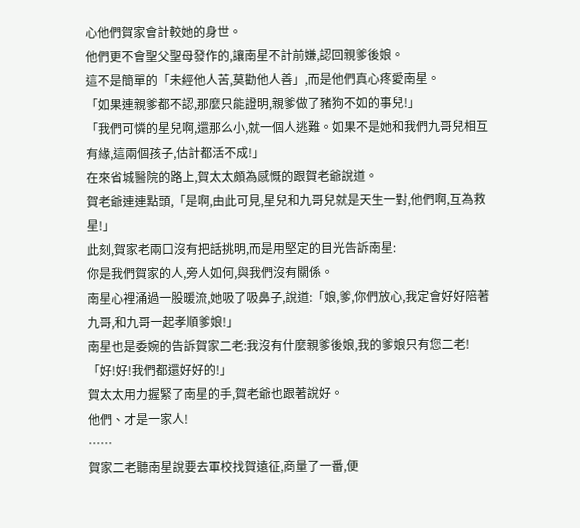心他們賀家會計較她的身世。
他們更不會聖父聖母發作的,讓南星不計前嫌,認回親爹後娘。
這不是簡單的「未經他人苦,莫勸他人善」,而是他們真心疼愛南星。
「如果連親爹都不認,那麼只能證明,親爹做了豬狗不如的事兒!」
「我們可憐的星兒啊,還那么小,就一個人逃難。如果不是她和我們九哥兒相互有緣,這兩個孩子,估計都活不成!」
在來省城醫院的路上,賀太太頗為感慨的跟賀老爺說道。
賀老爺連連點頭,「是啊,由此可見,星兒和九哥兒就是天生一對,他們啊,互為救星!」
此刻,賀家老兩口沒有把話挑明,而是用堅定的目光告訴南星:
你是我們賀家的人,旁人如何,與我們沒有關係。
南星心裡涌過一股暖流,她吸了吸鼻子,說道:「娘,爹,你們放心,我定會好好陪著九哥,和九哥一起孝順爹娘!」
南星也是委婉的告訴賀家二老:我沒有什麼親爹後娘,我的爹娘只有您二老!
「好!好!我們都還好好的!」
賀太太用力握緊了南星的手,賀老爺也跟著說好。
他們、才是一家人!
……
賀家二老聽南星說要去軍校找賀遠征,商量了一番,便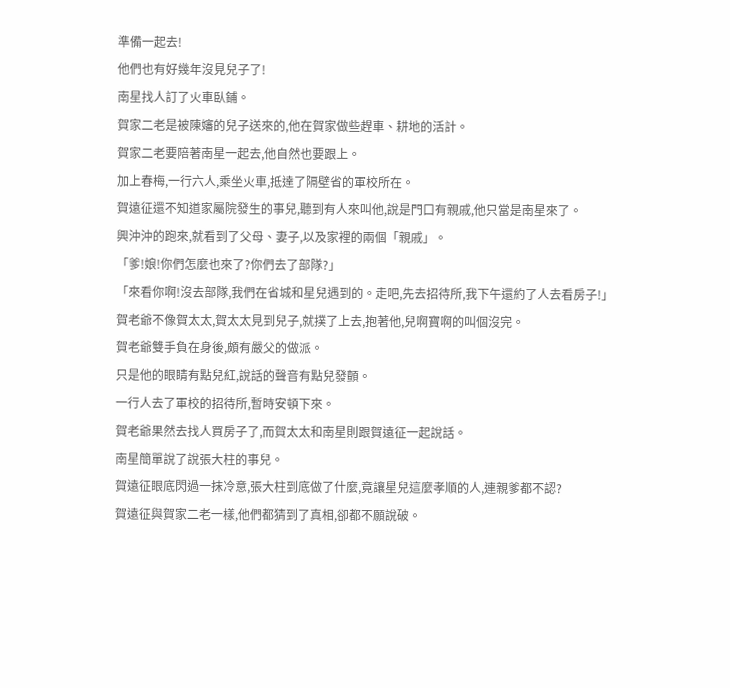準備一起去!
他們也有好幾年沒見兒子了!
南星找人訂了火車臥鋪。
賀家二老是被陳嬸的兒子送來的,他在賀家做些趕車、耕地的活計。
賀家二老要陪著南星一起去,他自然也要跟上。
加上春梅,一行六人,乘坐火車,抵達了隔壁省的軍校所在。
賀遠征還不知道家屬院發生的事兒,聽到有人來叫他,說是門口有親戚,他只當是南星來了。
興沖沖的跑來,就看到了父母、妻子,以及家裡的兩個「親戚」。
「爹!娘!你們怎麼也來了?你們去了部隊?」
「來看你啊!沒去部隊,我們在省城和星兒遇到的。走吧,先去招待所,我下午還約了人去看房子!」
賀老爺不像賀太太,賀太太見到兒子,就撲了上去,抱著他,兒啊寶啊的叫個沒完。
賀老爺雙手負在身後,頗有嚴父的做派。
只是他的眼睛有點兒紅,說話的聲音有點兒發顫。
一行人去了軍校的招待所,暫時安頓下來。
賀老爺果然去找人買房子了,而賀太太和南星則跟賀遠征一起說話。
南星簡單說了說張大柱的事兒。
賀遠征眼底閃過一抹冷意,張大柱到底做了什麼,竟讓星兒這麼孝順的人,連親爹都不認?
賀遠征與賀家二老一樣,他們都猜到了真相,卻都不願說破。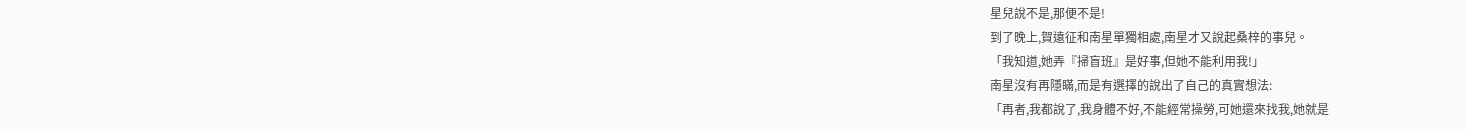星兒說不是,那便不是!
到了晚上,賀遠征和南星單獨相處,南星才又說起桑梓的事兒。
「我知道,她弄『掃盲班』是好事,但她不能利用我!」
南星沒有再隱瞞,而是有選擇的說出了自己的真實想法:
「再者,我都說了,我身體不好,不能經常操勞,可她還來找我,她就是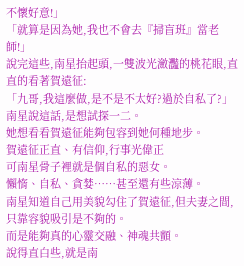不懷好意!」
「就算是因為她,我也不會去『掃盲班』當老師!」
說完這些,南星抬起頭,一雙波光瀲灩的桃花眼,直直的看著賀遠征:
「九哥,我這麼做,是不是不太好?過於自私了?」
南星說這話,是想試探一二。
她想看看賀遠征能夠包容到她何種地步。
賀遠征正直、有信仰,行事光偉正
可南星骨子裡就是個自私的惡女。
懶惰、自私、貪婪……甚至還有些涼薄。
南星知道自己用美貌勾住了賀遠征,但夫妻之間,只靠容貌吸引是不夠的。
而是能夠真的心靈交融、神魂共顫。
說得直白些,就是南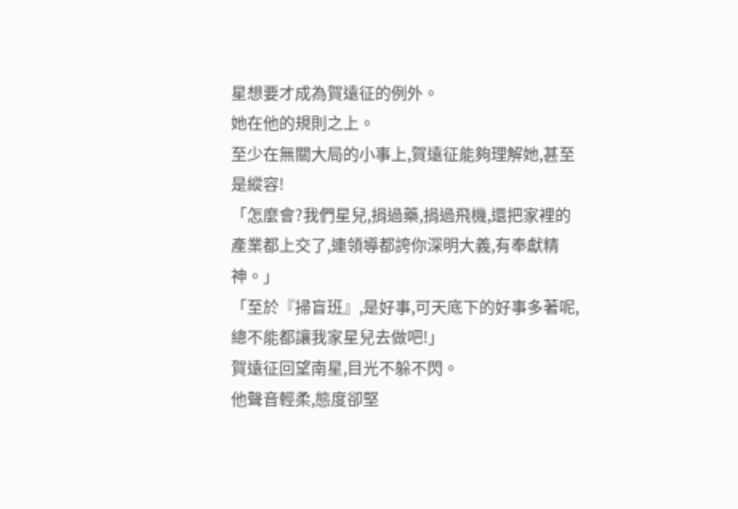星想要才成為賀遠征的例外。
她在他的規則之上。
至少在無關大局的小事上,賀遠征能夠理解她,甚至是縱容!
「怎麼會?我們星兒,捐過藥,捐過飛機,還把家裡的產業都上交了,連領導都誇你深明大義,有奉獻精神。」
「至於『掃盲班』,是好事,可天底下的好事多著呢,總不能都讓我家星兒去做吧!」
賀遠征回望南星,目光不躲不閃。
他聲音輕柔,態度卻堅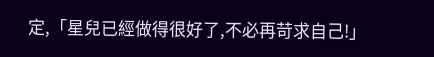定,「星兒已經做得很好了,不必再苛求自己!」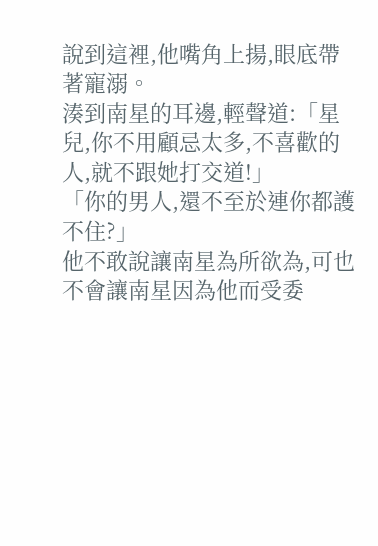說到這裡,他嘴角上揚,眼底帶著寵溺。
湊到南星的耳邊,輕聲道:「星兒,你不用顧忌太多,不喜歡的人,就不跟她打交道!」
「你的男人,還不至於連你都護不住?」
他不敢說讓南星為所欲為,可也不會讓南星因為他而受委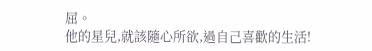屈。
他的星兒,就該隨心所欲,過自己喜歡的生活!